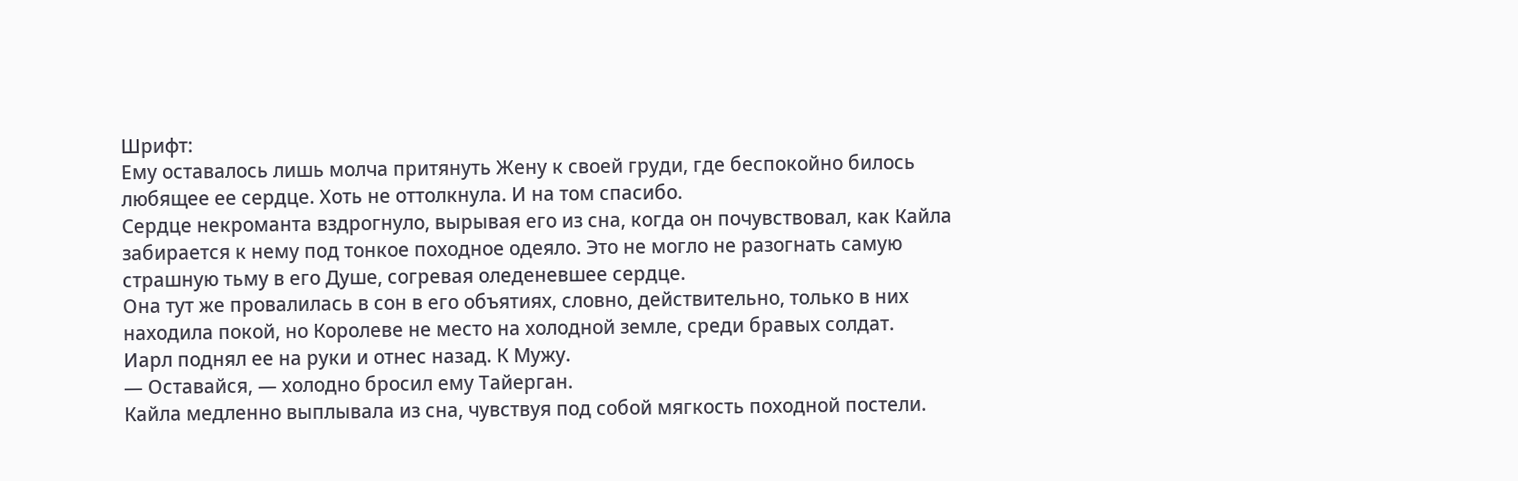Шрифт:
Ему оставалось лишь молча притянуть Жену к своей груди, где беспокойно билось любящее ее сердце. Хоть не оттолкнула. И на том спасибо.
Сердце некроманта вздрогнуло, вырывая его из сна, когда он почувствовал, как Кайла забирается к нему под тонкое походное одеяло. Это не могло не разогнать самую страшную тьму в его Душе, согревая оледеневшее сердце.
Она тут же провалилась в сон в его объятиях, словно, действительно, только в них находила покой, но Королеве не место на холодной земле, среди бравых солдат.
Иарл поднял ее на руки и отнес назад. К Мужу.
— Оставайся, — холодно бросил ему Тайерган.
Кайла медленно выплывала из сна, чувствуя под собой мягкость походной постели.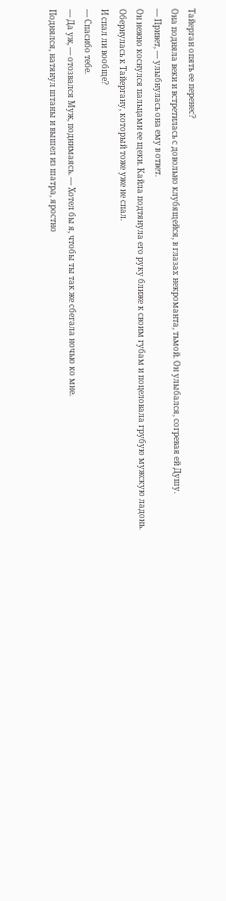Тайерган опять ее перенес?
Она подняла веки и встретилась с довольно клубящейся, в глазах некроманта, тьмой. Он улыбался, согревая ей Душу.
— Привет, — улыбнулась она ему в ответ.
Он нежно коснулся пальцами ее щеки. Кайла подтянула его руку ближе к своим губам и поцеловала грубую мужскую ладонь.
Обернулась к Тайергану, который тоже уже не спал.
И спал ли вообще?
— Спасибо тебе.
— Да уж, — отозвался Муж, поднимаясь. — Хотел бы я, чтобы ты так же сбегала ночью ко мне.
Поднялся, натянул штаны и вышел из шатра, яростно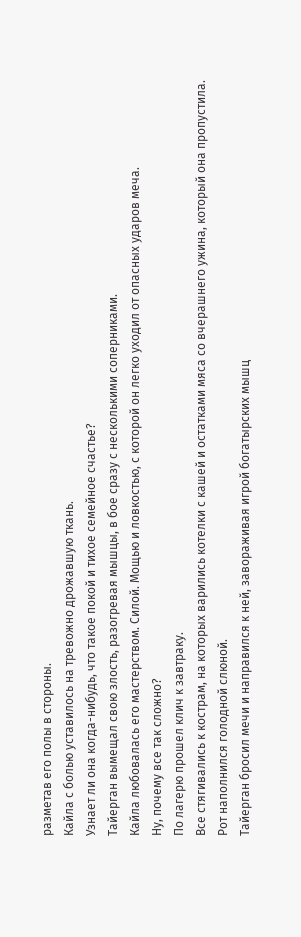разметав его полы в стороны.
Кайла с болью уставилось на тревожно дрожавшую ткань.
Узнает ли она когда-нибудь, что такое покой и тихое семейное счастье?
Тайерган вымещал свою злость, разогревая мышцы, в бое сразу с несколькими соперниками.
Кайла любовалась его мастерством. Силой. Мощью и ловкостью, с которой он легко уходил от опасных ударов меча.
Ну, почему все так сложно?
По лагерю прошел клич к завтраку.
Все стягивались к кострам, на которых варились котелки с кашей и остатками мяса со вчерашнего ужина, который она пропустила.
Рот наполнился голодной слюной.
Тайерган бросил мечи и направился к ней, завораживая игрой богатырских мышц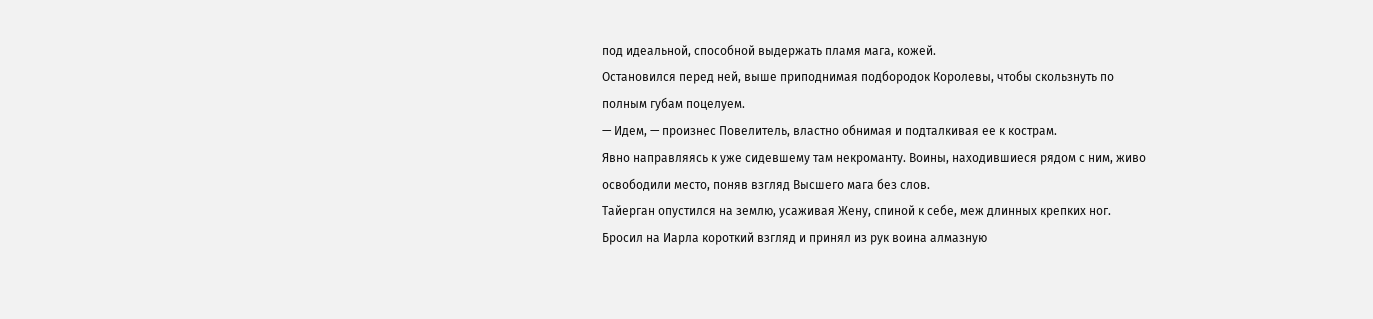под идеальной, способной выдержать пламя мага, кожей.
Остановился перед ней, выше приподнимая подбородок Королевы, чтобы скользнуть по полным губам поцелуем.
— Идем, — произнес Повелитель, властно обнимая и подталкивая ее к кострам.
Явно направляясь к уже сидевшему там некроманту. Воины, находившиеся рядом с ним, живо освободили место, поняв взгляд Высшего мага без слов.
Тайерган опустился на землю, усаживая Жену, спиной к себе, меж длинных крепких ног.
Бросил на Иарла короткий взгляд и принял из рук воина алмазную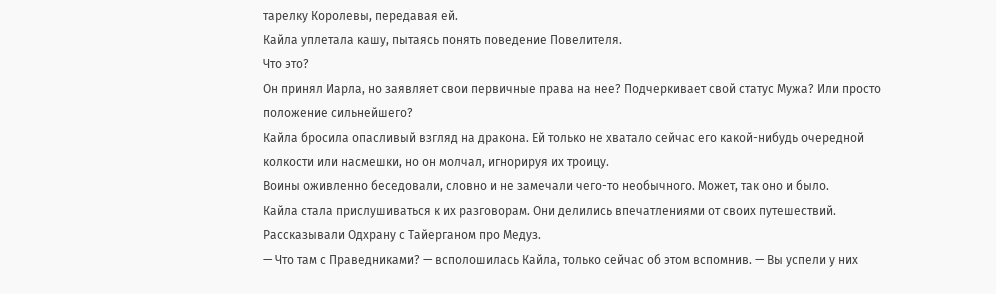тарелку Королевы, передавая ей.
Кайла уплетала кашу, пытаясь понять поведение Повелителя.
Что это?
Он принял Иарла, но заявляет свои первичные права на нее? Подчеркивает свой статус Мужа? Или просто положение сильнейшего?
Кайла бросила опасливый взгляд на дракона. Ей только не хватало сейчас его какой-нибудь очередной колкости или насмешки, но он молчал, игнорируя их троицу.
Воины оживленно беседовали, словно и не замечали чего-то необычного. Может, так оно и было.
Кайла стала прислушиваться к их разговорам. Они делились впечатлениями от своих путешествий. Рассказывали Одхрану с Тайерганом про Медуз.
— Что там с Праведниками? — всполошилась Кайла, только сейчас об этом вспомнив. — Вы успели у них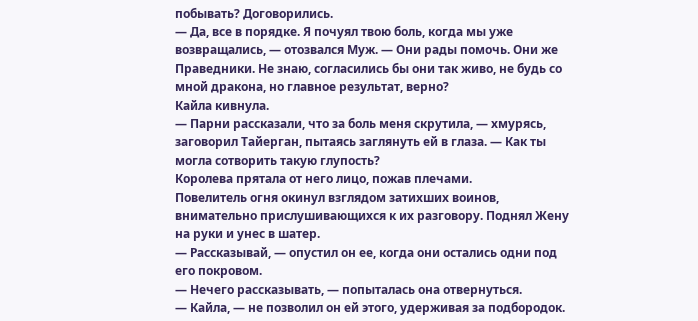побывать? Договорились.
— Да, все в порядке. Я почуял твою боль, когда мы уже возвращались, — отозвался Муж. — Они рады помочь. Они же Праведники. Не знаю, согласились бы они так живо, не будь со мной дракона, но главное результат, верно?
Кайла кивнула.
— Парни рассказали, что за боль меня скрутила, — хмурясь, заговорил Тайерган, пытаясь заглянуть ей в глаза. — Как ты могла сотворить такую глупость?
Королева прятала от него лицо, пожав плечами.
Повелитель огня окинул взглядом затихших воинов, внимательно прислушивающихся к их разговору. Поднял Жену на руки и унес в шатер.
— Рассказывай, — опустил он ее, когда они остались одни под его покровом.
— Нечего рассказывать, — попыталась она отвернуться.
— Кайла, — не позволил он ей этого, удерживая за подбородок.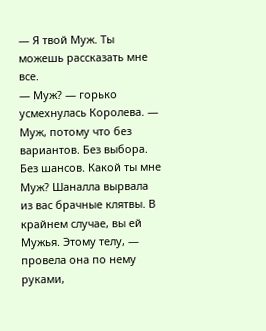— Я твой Муж. Ты можешь рассказать мне все.
— Муж? — горько усмехнулась Королева. — Муж, потому что без вариантов. Без выбора. Без шансов. Какой ты мне Муж? Шаналла вырвала из вас брачные клятвы. В крайнем случае, вы ей Мужья. Этому телу, — провела она по нему руками,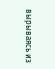вырываясь из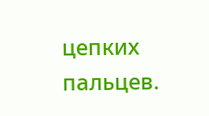цепких пальцев.